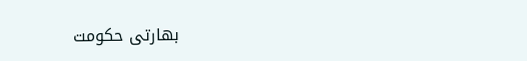بھارتی حکومت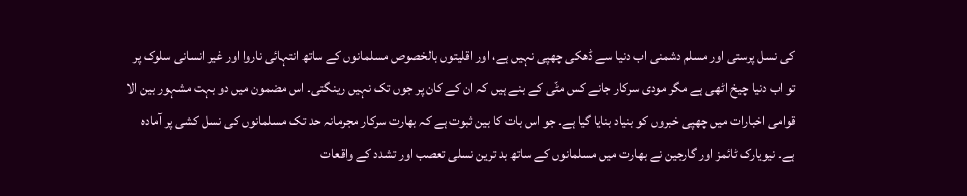کی نسل پرستی اور مسلم دشمنی اب دنیا سے ڈھکی چھپی نہیں ہے، اور اقلیتوں بالخصوص مسلمانوں کے ساتھ انتہائی ناروا اور غیر انسانی سلوک پر تو اب دنیا چیخ اٹھی ہے مگر مودی سرکار جانے کس مٹّی کے بنے ہیں کہ ان کے کان پر جوں تک نہیں رینگتی۔ اس مضمون میں دو بہت مشہور بین الا قوامی اخبارات میں چھپی خبروں کو بنیاد بنایا گیا ہے۔ جو اس بات کا بین ثبوت ہے کہ بھارت سرکار مجرمانہ حد تک مسلمانوں کی نسل کشی پر آمادہ ہے۔ نیویارک ٹائمز اور گارجین نے بھارت میں مسلمانوں کے ساتھ بد ترین نسلی تعصب اور تشدد کے واقعات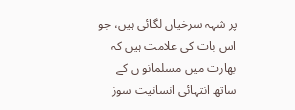پر شہہ سرخیاں لگائی ہیں، جو اس بات کی علامت ہیں کہ بھارت میں مسلمانو ں کے ساتھ انتہائی انسانیت سوز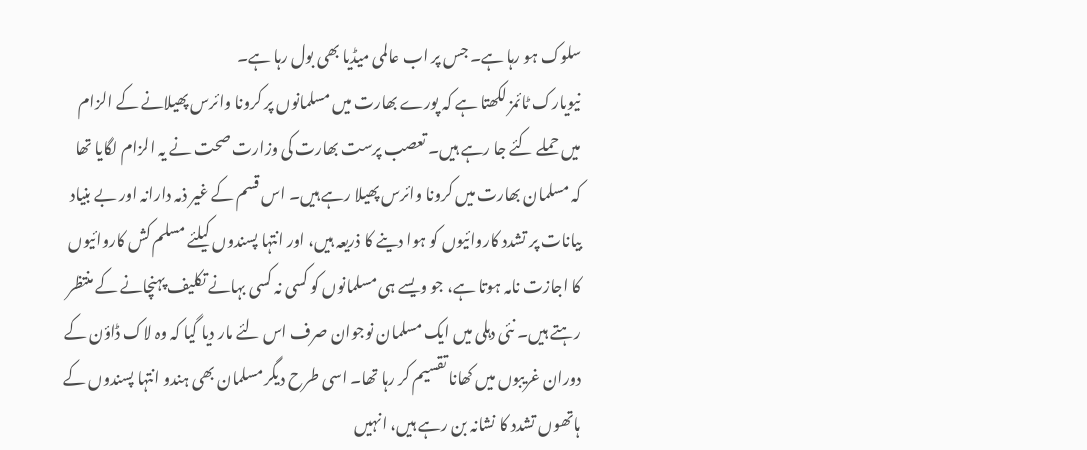سلوک ہو رہا ہے۔ جس پر اب عالمی میڈیا بھی بول رہا ہے۔
نیویارک ٹائمز لکھتا ہے کہ پورے بھارت میں مسلمانوں پر کرونا وائرس پھیلانے کے الزام میں حملے کئے جا رہے ہیں۔ تعصب پرست بھارت کی وزارت صحت نے یہ الزام لگایا تھا کہ مسلمان بھارت میں کرونا وائرس پھیلا رہے ہیں۔ اس قسم کے غیر ذمہ دارانہ اور بے بنیاد بیانات پر تشدد کاروائیوں کو ہوا دینے کا ذریعہ ہیں، اور انتہا پسندوں کیلئے مسلم کش کاروائیوں کا اجازت نامہ ہوتا ہے، جو ویسے ہی مسلمانوں کو کسی نہ کسی بہانے تکلیف پہنچانے کے منتظر رہتے ہیں۔ نئی دہلی میں ایک مسلمان نوجوان صرف اس لئے مار دیا گیا کہ وہ لاک ڈاؤن کے دوران غریبوں میں کھانا تقسیم کر رہا تھا۔ اسی طرح دیگر مسلمان بھی ہندو انتہا پسندوں کے ہاتھوں تشدد کا نشانہ بن رہے ہیں، انہیں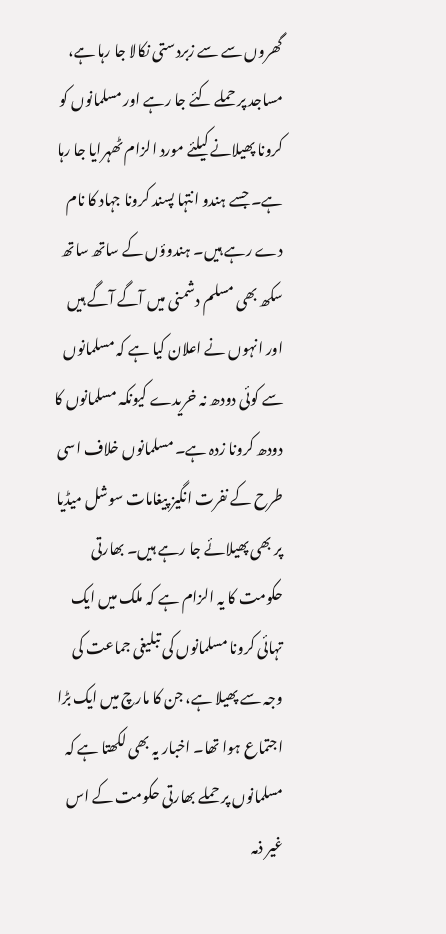گھروں سے سے زبردستی نکالا جا رہا ہے، مساجد پر حملے کئے جا رہے اور مسلمانوں کو کرونا پھیلانے کیلئے مورد الزام ٹھہرایا جا رہا ہے۔ جسے ہندو انتہا پسند کرونا جہاد کا نام دے رہے ہیں۔ ہندوؤں کے ساتھ ساتھ سکھ بھی مسلم دشمنی میں آگے آگے ہیں اور انہوں نے اعلان کیا ہے کہ مسلمانوں سے کوئی دودھ نہ خریدے کیونکہ مسلمانوں کا دودھ کرونا زدہ ہے۔ مسلمانوں خلاف اسی طرح کے نفرت انگیز پیغامات سوشل میڈیا پر بھی پھیلائے جا رہے ہیں۔ بھارتی حکومت کا یہ الزام ہے کہ ملک میں ایک تہائی کرونا مسلمانوں کی تبلیغی جماعت کی وجہ سے پھیلا ہے، جن کا مارچ میں ایک بڑا اجتماع ہوا تھا۔ اخبار یہ بھی لکھتا ہے کہ مسلمانوں پر حملے بھارتی حکومت کے اس غیر ذمہ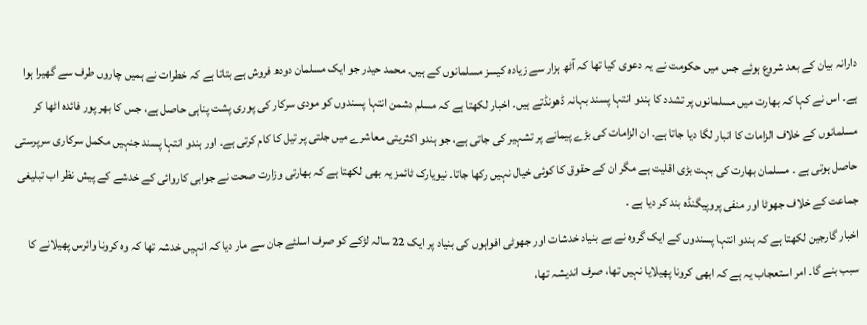دارانہ بیان کے بعد شروع ہوئے جس میں حکومت نے یہ دعوی کیا تھا کہ آٹھ ہزار سے زیادہ کیسز مسلمانوں کے ہیں۔ محمد حیدر جو ایک مسلمان دودھ فروش ہے بتاتا ہے کہ خطرات نے ہمیں چاروں طرف سے گھیرا ہوا ہے۔ اس نے کہا کہ بھارت میں مسلمانوں پر تشدد کا ہندو انتہا پسند بہانہ ڈھونڈتے ہیں۔ اخبار لکھتا ہے کہ مسلم دشمن انتہا پسندوں کو مودی سرکار کی پوری پشت پناہی حاصل ہے، جس کا بھر پور فائدہ اٹھا کر مسلمانوں کے خلاف الزامات کا انبار لگا دیا جاتا ہے۔ ان الزامات کی بڑے پیمانے پر تشہیر کی جاتی ہے، جو ہندو اکثریتی معاشرے میں جلتی پر تیل کا کام کرتی ہے۔ اور ہندو انتہا پسند جنہیں مکمل سرکاری سرپرستی حاصل ہوتی ہے ۔ مسلمان بھارت کی بہت بڑی اقلیت ہے مگر ان کے حقوق کا کوئی خیال نہیں رکھا جاتا۔ نیویارک ٹائمز یہ بھی لکھتا ہے کہ بھارتی وزارت صحت نے جوابی کاروائی کے خدشے کے پیش نظر اب تبلیغی جماعت کے خلاف جھوٹا اور منفی پروپیگنڈہ بند کر دیا ہے ۔
اخبار گارجین لکھتا ہے کہ ہندو انتہا پسندوں کے ایک گروہ نے بے بنیاد خدشات اور جھوٹی افواہوں کی بنیاد پر ایک 22 سالہ لڑکے کو صرف اسلئے جان سے مار دیا کہ انہیں خدشہ تھا کہ وہ کرونا وائرس پھیلانے کا سبب بنے گا۔ امر استعجاب یہ ہے کہ ابھی کرونا پھیلایا نہیں تھا، صرف اندیشہ تھا،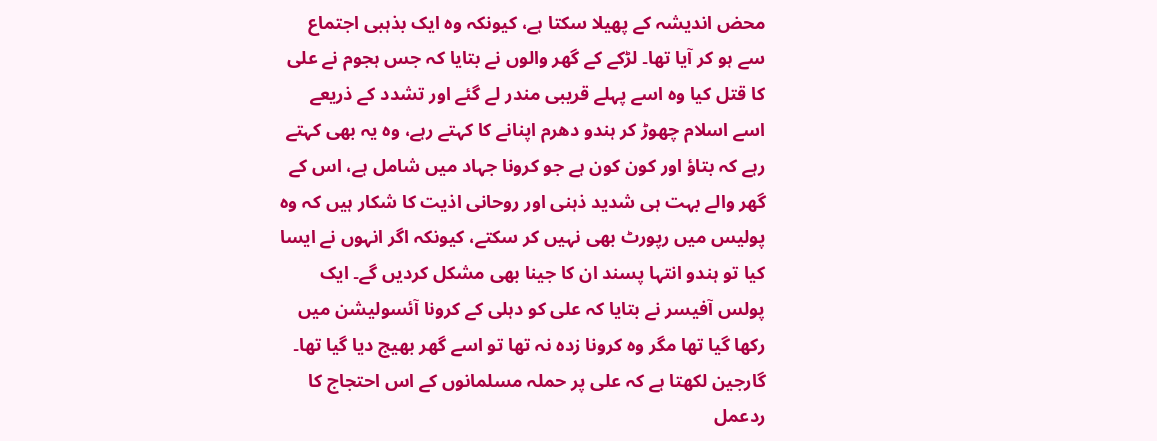محض اندیشہ کے پھیلا سکتا ہے، کیونکہ وہ ایک بذہبی اجتماع سے ہو کر آیا تھا۔ لڑکے کے گھر والوں نے بتایا کہ جس ہجوم نے علی کا قتل کیا وہ اسے پہلے قریبی مندر لے گئے اور تشدد کے ذریعے اسے اسلام چھوڑ کر ہندو دھرم اپنانے کا کہتے رہے، وہ یہ بھی کہتے رہے کہ بتاؤ اور کون کون ہے جو کرونا جہاد میں شامل ہے، اس کے گھر والے بہت ہی شدید ذہنی اور روحانی اذیت کا شکار ہیں کہ وہ پولیس میں رپورٹ بھی نہیں کر سکتے، کیونکہ اگر انہوں نے ایسا کیا تو ہندو انتہا پسند ان کا جینا بھی مشکل کردیں گے۔ ایک پولس آفیسر نے بتایا کہ علی کو دہلی کے کرونا آئسولیشن میں رکھا گیا تھا مگر وہ کرونا زدہ نہ تھا تو اسے گھر بھیج دیا گیا تھا۔ گارجین لکھتا ہے کہ علی پر حملہ مسلمانوں کے اس احتجاج کا ردعمل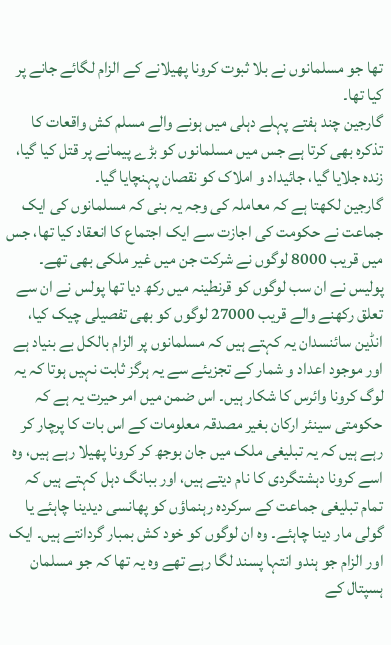تھا جو مسلمانوں نے بلا ثبوت کرونا پھیلانے کے الزام لگائے جانے پر کیا تھا۔
گارجین چند ہفتے پہلے دہلی میں ہونے والے مسلم کش واقعات کا تذکرہ بھی کرتا ہے جس میں مسلمانوں کو بڑے پیمانے پر قتل کیا گیا، زندہ جلایا گیا، جائیداد و املاک کو نقصان پہنچایا گیا۔
گارجین لکھتا ہے کہ معاملہ کی وجہ یہ بنی کہ مسلمانوں کی ایک جماعت نے حکومت کی اجازت سے ایک اجتماع کا انعقاد کیا تھا، جس میں قریب 8000 لوگوں نے شرکت جن میں غیر ملکی بھی تھے۔ پولیس نے ان سب لوگوں کو قرنطینہ میں رکھ دیا تھا پولس نے ان سے تعلق رکھنے والے قریب 27000 لوگوں کو بھی تفصیلی چیک کیا، انڈین سائنسدان یہ کہتے ہیں کہ مسلمانوں پر الزام بالکل بے بنیاد ہے اور موجود اعداد و شمار کے تجزیئے سے یہ ہرگز ثابت نہیں ہوتا کہ یہ لوگ کرونا وائرس کا شکار ہیں۔ اس ضمن میں امر حیرت یہ ہے کہ حکومتی سینئر ارکان بغیر مصدقہ معلومات کے اس بات کا پرچار کر رہے ہیں کہ یہ تبلیغی ملک میں جان بوجھ کر کرونا پھیلا رہے ہیں، وہ اسے کرونا دہشتگردی کا نام دیتے ہیں، اور ببانگ دہل کہتے ہیں کہ تمام تبلیغی جماعت کے سرکردہ رہنماؤں کو پھانسی دیدینا چاہئے یا گولی مار دینا چاہئے۔ وہ ان لوگوں کو خود کش بمبار گردانتے ہیں۔ ایک اور الزام جو ہندو انتہا پسند لگا رہے تھے وہ یہ تھا کہ جو مسلمان ہسپتال کے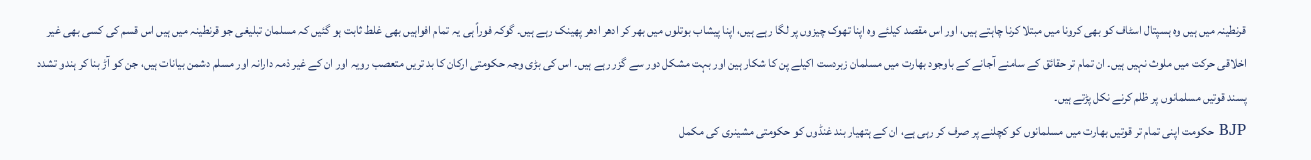قرنطینہ میں ہیں وہ ہسپتال اسٹاف کو بھی کرونا میں مبتلا کرنا چاہتے ہیں، اور اس مقصد کیلئے وہ اپنا تھوک چیزوں پر لگا رہے ہیں، اپنا پیشاب بوتلوں میں بھر کر ادھر ادھر پھینک رہے ہیں۔ گوکہ فوراً ہی یہ تمام افواہیں بھی غلط ثابت ہو گئیں کہ مسلمان تبلیغی جو قرنطینہ میں ہیں اس قسم کی کسی بھی غیر اخلاقی حرکت میں ملوث نہیں ہیں۔ ان تمام تر حقائق کے سامنے آجانے کے باوجود بھارت میں مسلمان زبردست اکیلے پن کا شکار ہین اور بہت مشکل دور سے گزر رہے ہیں۔ اس کی بڑی وجہ حکومتی ارکان کا بد تریں متعصب رویہ اور ان کے غیر ذمہ دارانہ اور مسلم دشمن بیانات ہیں، جن کو آڑ بنا کر ہندو تشدد پسند قوتیں مسلمانوں پر ظلم کرنے نکل پڑتے ہیں۔
BJP حکومت اپنی تمام تر قوتیں بھارت میں مسلمانوں کو کچلنے پر صرف کر رہی ہے، ان کے ہتھیار بند غنڈوں کو حکومتی مشینری کی مکمل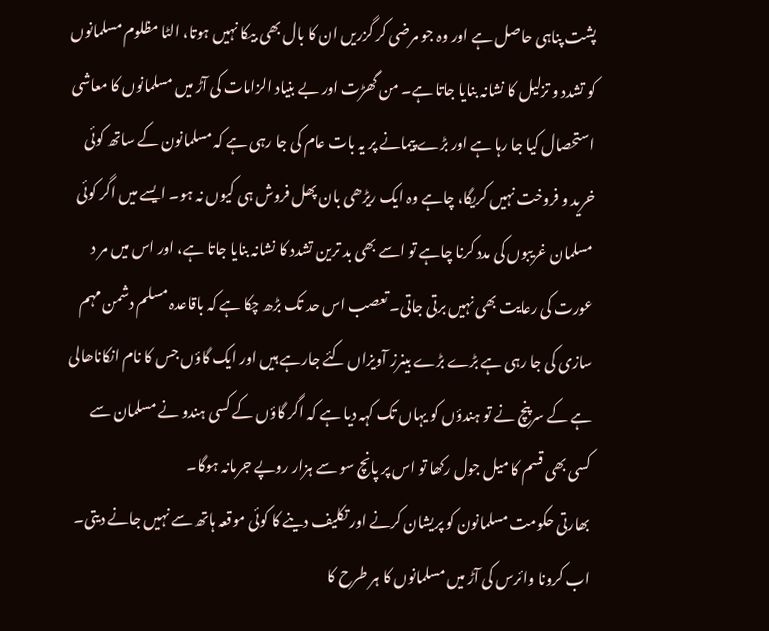پشت پناہی حاصل ہے اور وہ جو مرضی کر گزریں ان کا بال بھی بیکا نہیں ہوتا، الٹا مظلوم مسلمانوں کو تشدد و تزلیل کا نشانہ بنایا جاتا ہے۔ من گھڑت اور بے بنیاد الزامات کی آڑ میں مسلمانوں کا معاشی استحصال کیا جا رہا ہے اور بڑے پیمانے پر یہ بات عام کی جا رہی ہے کہ مسلمانون کے ساتھ کوئی خرید و فروخت نہیں کریگا، چاہے وہ ایک ریڑھی بان پھل فروش ہی کیوں نہ ہو۔ ایسے میں اگر کوئی مسلمان غریبوں کی مدد کرنا چاہے تو اسے بھی بد ترین تشدد کا نشانہ بنایا جاتا ہے، اور اس میں مر د عورت کی رعایت بھی نہیں برتی جاتی۔ تعصب اس حد تک بڑھ چکا ہے کہ باقاعدہ مسلم دشمن مہم سازی کی جا رہی ہے بڑے بڑے بینرز آویزاں کئے جارہے ہیں اور ایک گاؤں جس کا نام انکاناھالی ہے کے سرپنچ نے تو ہندؤں کو یہاں تک کہہ دیا ہے کہ اگر گاؤں کے کسی ہندو نے مسلمان سے کسی بھی قسم کا میل جول رکھا تو اس پر پانچ سو سے ہزار روپے جرمانہ ہوگا۔
بھارتی حکومت مسلمانون کو پریشان کرنے اور تکلیف دینے کا کوئی موقعہ ہاتھ سے نہیں جانے دیتی۔ اب کرونا وائرس کی آڑ میں مسلمانوں کا ہر طرح کا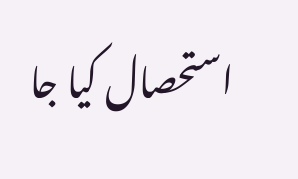استحصال کیا جا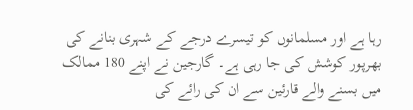رہا ہے اور مسلمانوں کو تیسرے درجے کے شہری بنانے کی بھرپور کوشش کی جا رہی ہے۔ گارجین نے اپنے 180 ممالک میں بسنے والے قارئین سے ان کی رائے کی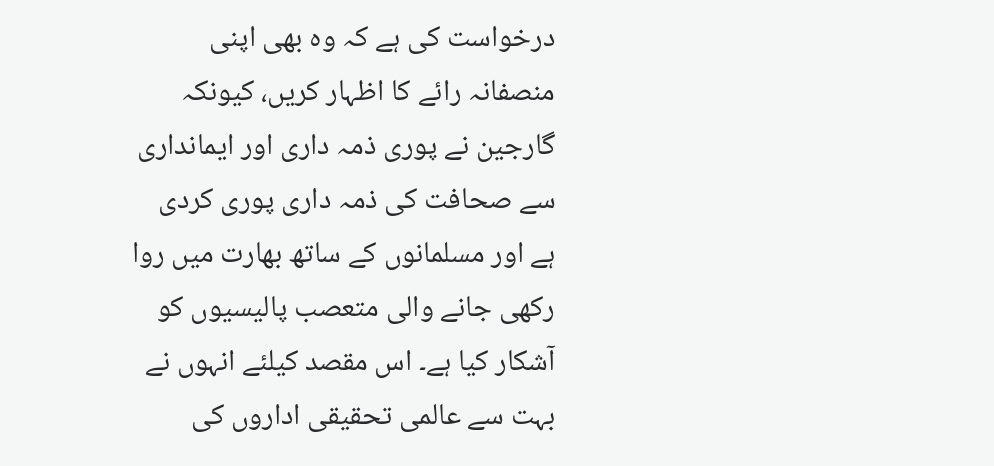درخواست کی ہے کہ وہ بھی اپنی منصفانہ رائے کا اظہار کریں، کیونکہ گارجین نے پوری ذمہ داری اور ایمانداری سے صحافت کی ذمہ داری پوری کردی ہے اور مسلمانوں کے ساتھ بھارت میں روا رکھی جانے والی متعصب پالیسیوں کو آشکار کیا ہے۔ اس مقصد کیلئے انہوں نے بہت سے عالمی تحقیقی اداروں کی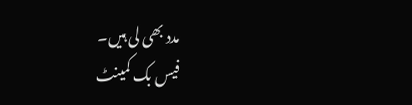مدد بھی لی ہیں۔
فیس بک کمینٹ